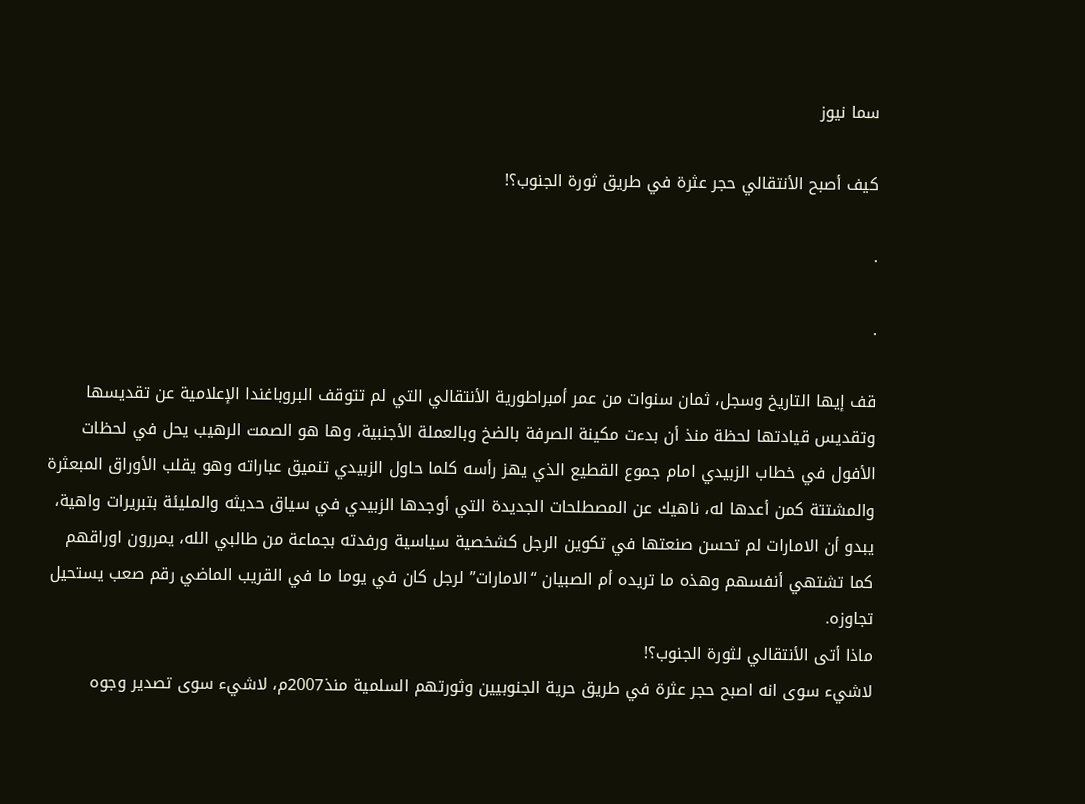سما نيوز

كيف أصبح الأنتقالي حجر عثرة في طريق ثورة الجنوب؟!

.

.

قف إيها التاريخ وسجل، ثمان سنوات من عمر أمبراطورية الأنتقالي التي لم تتوقف البروباغندا الإعلامية عن تقديسها وتقديس قيادتها لحظة منذ أن بدءت مكينة الصرفة بالضخ وبالعملة الأجنبية، وها هو الصمت الرهيب يحل في لحظات الأفول في خطاب الزبيدي امام جموع القطيع الذي يهز رأسه كلما حاول الزبيدي تنميق عباراته وهو يقلب الأوراق المبعثرة والمشتتة كمن أعدها له، ناهيك عن المصطلحات الجديدة التي أوجدها الزبيدي في سياق حديثه والمليئة بتبريرات واهية، يبدو أن الامارات لم تحسن صنعتها في تكوين الرجل كشخصية سياسية ورفدته بجماعة من طالبي الله، يمررون اوراقهم كما تشتهي أنفسهم وهذه ما تريده أم الصبيان “الامارات” لرجل كان في يوما ما في القريب الماضي رقم صعب يستحيل تجاوزه.
ماذا أتى الأنتقالي لثورة الجنوب؟!
لاشيء سوى انه اصبح حجر عثرة في طريق حرية الجنوبيين وثورتهم السلمية منذ2007م، لاشيء سوى تصدير وجوه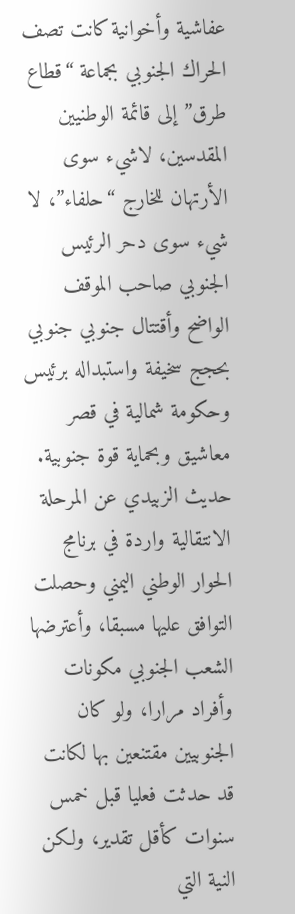عفاشية وأخوانية كانت تصف الحراك الجنوبي بجماعة “قطاع طرق” إلى قائمة الوطنيين المقدسين، لاشيء سوى الأرتهان للخارج “حلفاء”، لا شيء سوى دحر الرئيس الجنوبي صاحب الموقف الواضح وأقتتال جنوبي جنوبي بحجج سخيفة واستبداله برئيس وحكومة شمالية في قصر معاشيق وبحماية قوة جنوبية.
حديث الزبيدي عن المرحلة الانتقالية واردة في برنامج الحوار الوطني اليمني وحصلت التوافق عليها مسبقا، وأعترضها الشعب الجنوبي مكونات وأفراد مرارا، ولو كان الجنوبيين مقتنعين بها لكانت قد حدثت فعليا قبل خمس سنوات كأقل تقدير، ولكن النية التي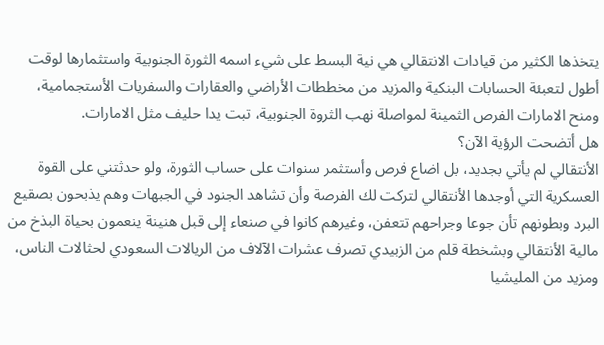يتخذها الكثير من قيادات الانتقالي هي نية البسط على شيء اسمه الثورة الجنوبية واستثمارها لوقت أطول لتعبئة الحسابات البنكية والمزيد من مخططات الأراضي والعقارات والسفريات الأستجمامية، ومنح الامارات الفرص الثمينة لمواصلة نهب الثروة الجنوبية، تبت يدا حليف مثل الامارات.
هل أتضحت الرؤية الآن؟
الأنتقالي لم يأتي بجديد، بل اضاع فرص وأستثمر سنوات على حساب الثورة، ولو حدثتني على القوة العسكرية التي أوجدها الأنتقالي لتركت لك الفرصة وأن تشاهد الجنود في الجبهات وهم يذبحون بصقيع البرد وبطونهم تأن جوعا وجراحهم تتعفن، وغيرهم كانوا في صنعاء إلى قبل هنينة ينعمون بحياة البذخ من مالية الأنتقالي وبشخطة قلم من الزبيدي تصرف عشرات الآلاف من الريالات السعودي لحثالات الناس، ومزيد من المليشيا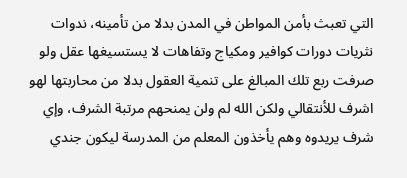التي تعبث بأمن المواطن في المدن بدلا من تأمينه، ندوات نثريات دورات كوافير ومكياج وتفاهات لا يستسيغها عقل ولو صرفت ربع تلك المبالغ على تنمية العقول بدلا من محاربتها لهو اشرف للأنتقالي ولكن الله لم ولن يمنحهم مرتبة الشرف، وإي شرف يريدوه وهم يأخذون المعلم من المدرسة ليكون جندي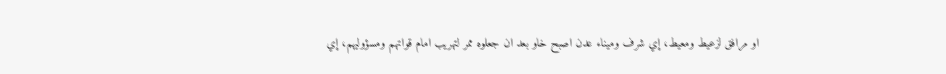او مرافق لزعيط ومعيط، إي شرف وميناء عدن اصبح خاو بعد ان جعلوه ممر لتهريب امام قواتهم ومسؤوليهم، إي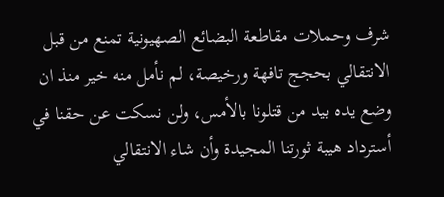شرف وحملات مقاطعة البضائع الصهيونية تمنع من قبل الانتقالي بحجج تافهة ورخيصة، لم نأمل منه خير منذ ان وضع يده بيد من قتلونا بالأمس، ولن نسكت عن حقنا في أسترداد هيبة ثورتنا المجيدة وأن شاء الانتقالي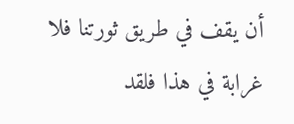أن يقف في طريق ثورتنا فلا غرابة في هذا فلقد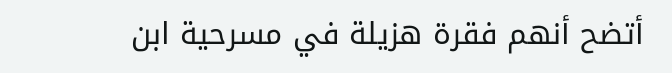أتضح أنهم فقرة هزيلة في مسرحية ابن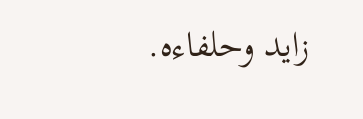زايد وحلفاءه.